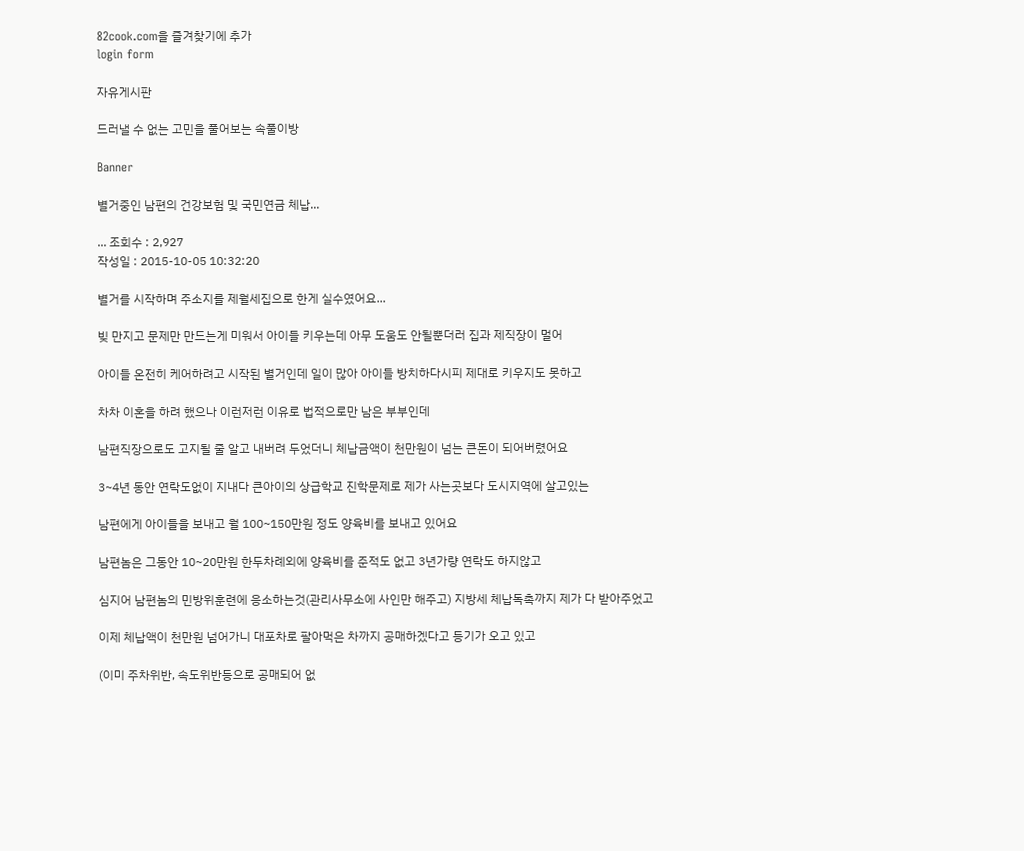82cook.com을 즐겨찾기에 추가
login form

자유게시판

드러낼 수 없는 고민을 풀어보는 속풀이방

Banner

별거중인 남편의 건강보험 및 국민연금 체납...

... 조회수 : 2,927
작성일 : 2015-10-05 10:32:20

별거를 시작하며 주소지를 제월세집으로 한게 실수였어요...

빚 만지고 문제만 만드는게 미워서 아이들 키우는데 아무 도움도 안될뿐더러 집과 제직장이 멀어

아이들 온전히 케어하려고 시작된 별거인데 일이 많아 아이들 방치하다시피 제대로 키우지도 못하고

차차 이혼을 하려 했으나 이런저런 이유로 법적으로만 남은 부부인데

남편직장으로도 고지될 줄 알고 내버려 두었더니 체납금액이 천만원이 넘는 큰돈이 되어버렸어요

3~4년 동안 연락도없이 지내다 큰아이의 상급학교 진학문제로 제가 사는곳보다 도시지역에 살고있는

남편에게 아이들을 보내고 월 100~150만원 정도 양육비를 보내고 있어요

남편놈은 그동안 10~20만원 한두차례외에 양육비를 준적도 없고 3년가량 연락도 하지않고

심지어 남편놈의 민방위훈련에 응소하는것(관리사무소에 사인만 해주고) 지방세 체납독촉까지 제가 다 받아주었고

이제 체납액이 천만원 넘어가니 대포차로 팔아먹은 차까지 공매하겠다고 등기가 오고 있고

(이미 주차위반, 속도위반등으로 공매되어 없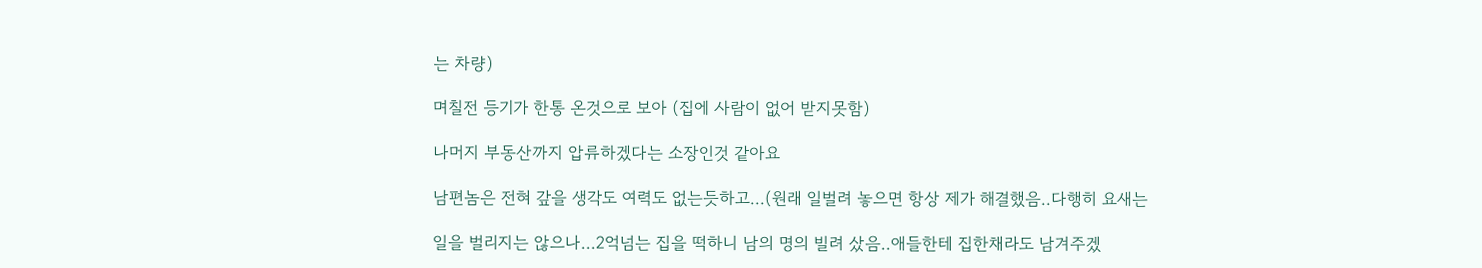는 차량)

며칠전 등기가 한통 온것으로 보아 (집에 사람이 없어 받지못함)

나머지 부동산까지 압류하겠다는 소장인것 같아요

남편놈은 전혀 갚을 생각도 여력도 없는듯하고...(원래 일벌려 놓으면 항상 제가 해결했음..다행히 요새는

일을 벌리지는 않으나...2억넘는 집을 떡하니 남의 명의 빌려 샀음..애들한테 집한채라도 남겨주겠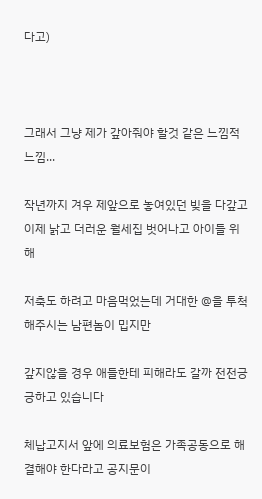다고)



그래서 그냥 제가 갚아줘야 할것 같은 느낌적 느낌...

작년까지 겨우 제앞으로 놓여있던 빚을 다갚고 이제 낡고 더러운 월세집 벗어나고 아이들 위해

저축도 하려고 마음먹었는데 거대한 @을 투척해주시는 남편놈이 밉지만

갚지않을 경우 애들한테 피해라도 갈까 전전긍긍하고 있습니다

체납고지서 앞에 의료보험은 가족공동으로 해결해야 한다라고 공지문이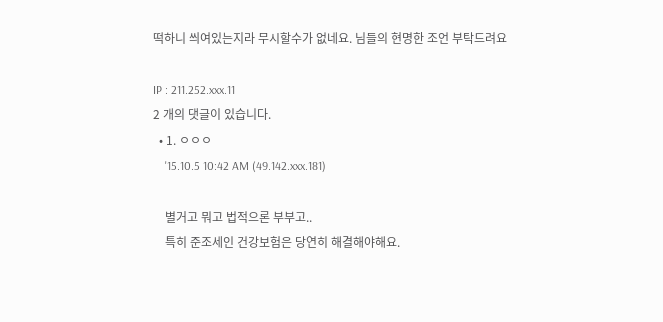떡하니 씌여있는지라 무시할수가 없네요. 님들의 현명한 조언 부탁드려요

IP : 211.252.xxx.11
2 개의 댓글이 있습니다.
  • 1. ㅇㅇㅇ
    '15.10.5 10:42 AM (49.142.xxx.181)

    별거고 뭐고 법적으론 부부고..
    특히 준조세인 건강보험은 당연히 해결해야해요.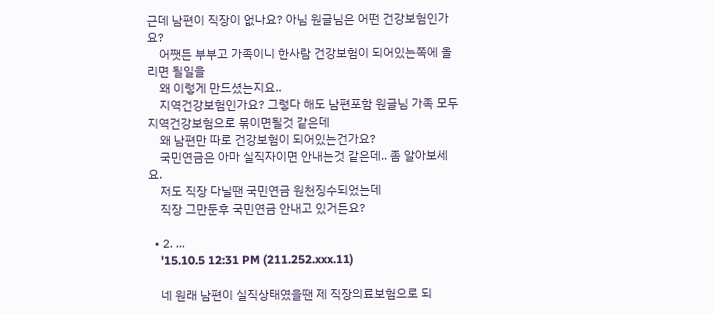근데 남편이 직장이 없나요? 아님 원글님은 어떤 건강보험인가요?
    어쨋든 부부고 가족이니 한사람 건강보험이 되어있는쪽에 올리면 될일을
    왜 이렇게 만드셨는지요..
    지역건강보험인가요? 그렇다 해도 남편포함 원글님 가족 모두 지역건강보험으로 묶이면될것 같은데
    왜 남편만 따로 건강보험이 되어있는건가요?
    국민연금은 아마 실직자이면 안내는것 같은데.. 좀 알아보세요.
    저도 직장 다닐땐 국민연금 원천징수되었는데
    직장 그만둔후 국민연금 안내고 있거든요?

  • 2. ...
    '15.10.5 12:31 PM (211.252.xxx.11)

    네 원래 남편이 실직상태였을땐 제 직장의료보험으로 되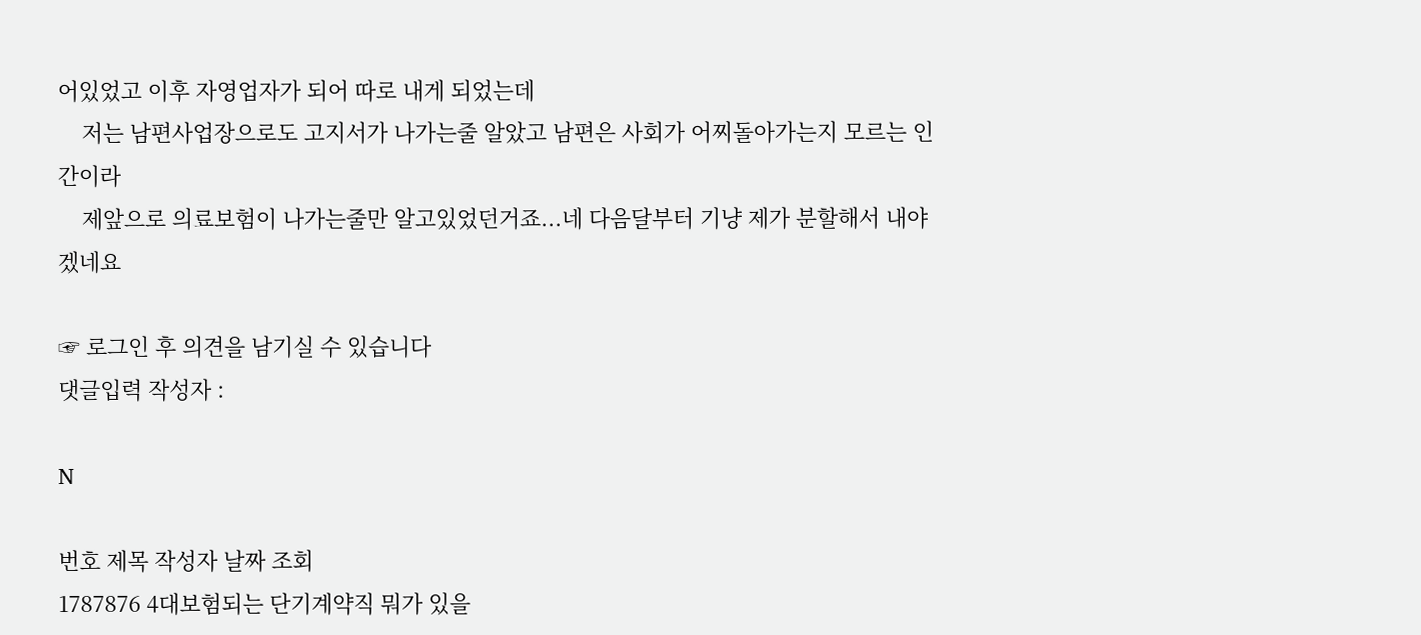어있었고 이후 자영업자가 되어 따로 내게 되었는데
    저는 남편사업장으로도 고지서가 나가는줄 알았고 남편은 사회가 어찌돌아가는지 모르는 인간이라
    제앞으로 의료보험이 나가는줄만 알고있었던거죠...네 다음달부터 기냥 제가 분할해서 내야 겠네요

☞ 로그인 후 의견을 남기실 수 있습니다
댓글입력 작성자 :

N

번호 제목 작성자 날짜 조회
1787876 4대보험되는 단기계약직 뭐가 있을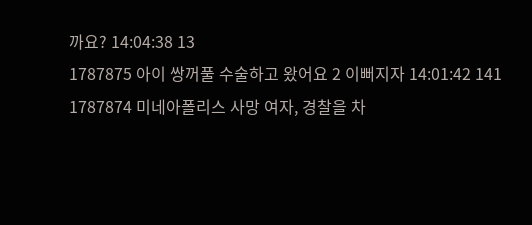까요? 14:04:38 13
1787875 아이 쌍꺼풀 수술하고 왔어요 2 이뻐지자 14:01:42 141
1787874 미네아폴리스 사망 여자, 경찰을 차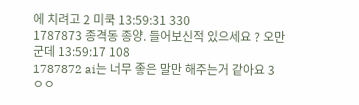에 치려고 2 미쿡 13:59:31 330
1787873 종격동 종양. 들어보신적 있으세요 ? 오만군데 13:59:17 108
1787872 ai는 너무 좋은 말만 해주는거 같아요 3 ㅇㅇ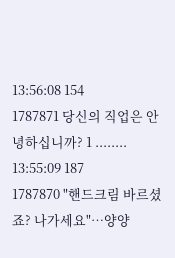13:56:08 154
1787871 당신의 직업은 안녕하십니까? 1 ........ 13:55:09 187
1787870 "핸드크림 바르셨죠? 나가세요"…양양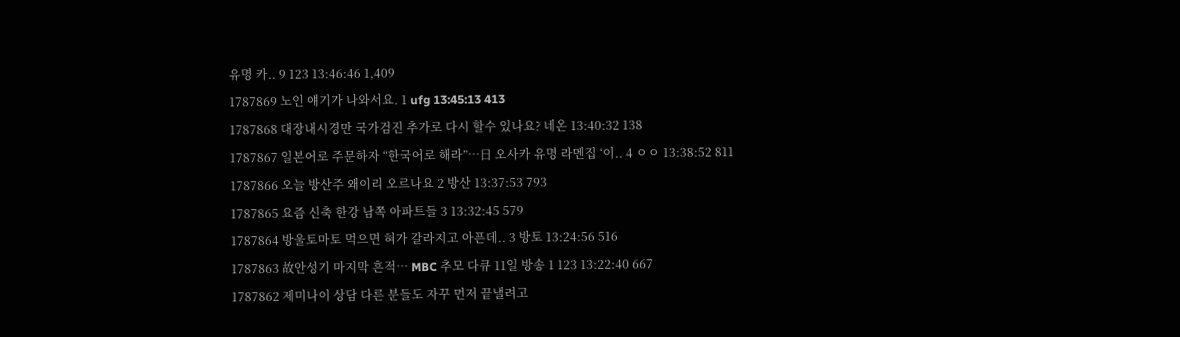유명 카.. 9 123 13:46:46 1,409
1787869 노인 얘기가 나와서요. 1 ufg 13:45:13 413
1787868 대장내시경만 국가검진 추가로 다시 할수 있나요? 네온 13:40:32 138
1787867 일본어로 주문하자 “한국어로 해라”…日 오사카 유명 라멘집 ‘이.. 4 ㅇㅇ 13:38:52 811
1787866 오늘 방산주 왜이리 오르나요 2 방산 13:37:53 793
1787865 요즘 신축 한강 남쪽 아파트들 3 13:32:45 579
1787864 방울토마토 먹으면 혀가 갈라지고 아픈데.. 3 방토 13:24:56 516
1787863 故안성기 마지막 흔적… MBC 추모 다큐 11일 방송 1 123 13:22:40 667
1787862 제미나이 상담 다른 분들도 자꾸 먼저 끝낼려고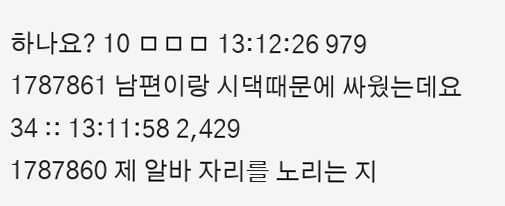하나요? 10 ㅁㅁㅁ 13:12:26 979
1787861 남편이랑 시댁때문에 싸웠는데요 34 :: 13:11:58 2,429
1787860 제 알바 자리를 노리는 지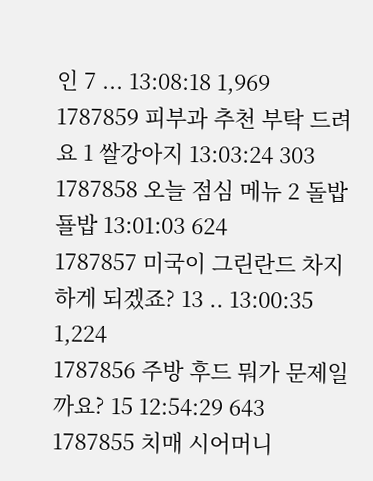인 7 ... 13:08:18 1,969
1787859 피부과 추천 부탁 드려요 1 쌀강아지 13:03:24 303
1787858 오늘 점심 메뉴 2 돌밥됼밥 13:01:03 624
1787857 미국이 그린란드 차지하게 되겠죠? 13 .. 13:00:35 1,224
1787856 주방 후드 뭐가 문제일까요? 15 12:54:29 643
1787855 치매 시어머니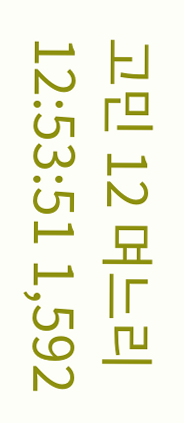고민 12 며느리 12:53:51 1,592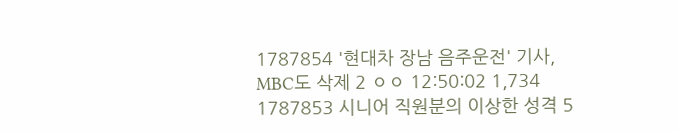1787854 '현대차 장남 음주운전' 기사, MBC도 삭제 2 ㅇㅇ 12:50:02 1,734
1787853 시니어 직원분의 이상한 성격 5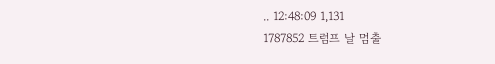.. 12:48:09 1,131
1787852 트럼프 날 멈출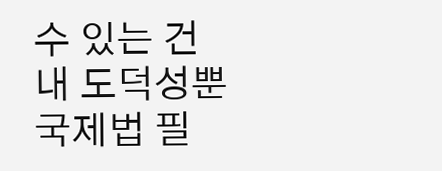수 있는 건 내 도덕성뿐 국제법 필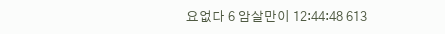요없다 6 암살만이 12:44:48 613